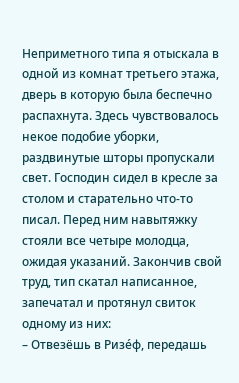Неприметного типа я отыскала в одной из комнат третьего этажа, дверь в которую была беспечно распахнута. Здесь чувствовалось некое подобие уборки, раздвинутые шторы пропускали свет. Господин сидел в кресле за столом и старательно что-то писал. Перед ним навытяжку стояли все четыре молодца, ожидая указаний. Закончив свой труд, тип скатал написанное, запечатал и протянул свиток одному из них:
– Отвезёшь в Ризéф, передашь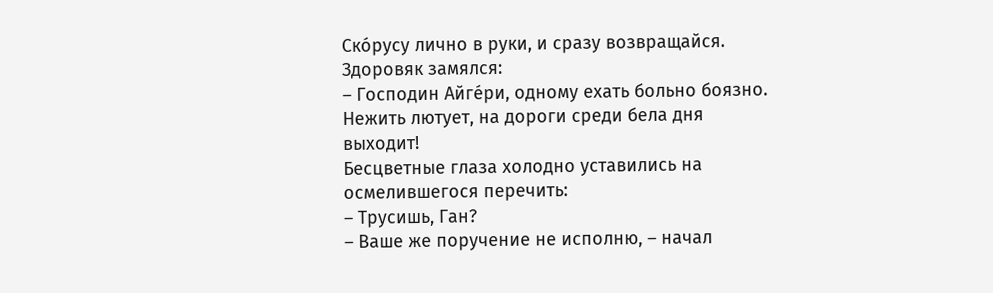Ско́русу лично в руки, и сразу возвращайся.
Здоровяк замялся:
– Господин Айгéри, одному ехать больно боязно. Нежить лютует, на дороги среди бела дня выходит!
Бесцветные глаза холодно уставились на осмелившегося перечить:
– Трусишь, Ган?
– Ваше же поручение не исполню, – начал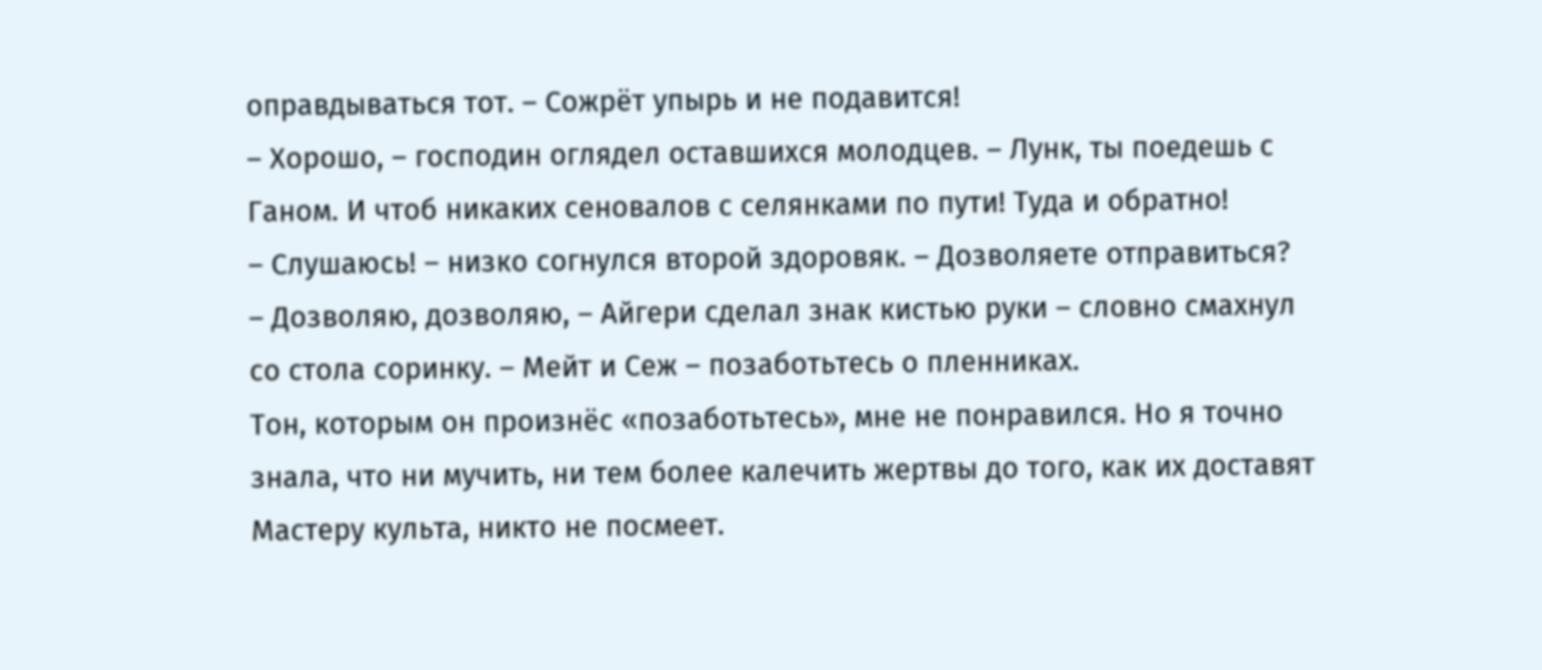оправдываться тот. – Сожрёт упырь и не подавится!
– Хорошо, – господин оглядел оставшихся молодцев. – Лунк, ты поедешь с Ганом. И чтоб никаких сеновалов с селянками по пути! Туда и обратно!
– Слушаюсь! – низко согнулся второй здоровяк. – Дозволяете отправиться?
– Дозволяю, дозволяю, – Айгери сделал знак кистью руки – словно смахнул со стола соринку. – Мейт и Сеж – позаботьтесь о пленниках.
Тон, которым он произнёс «позаботьтесь», мне не понравился. Но я точно знала, что ни мучить, ни тем более калечить жертвы до того, как их доставят Мастеру культа, никто не посмеет.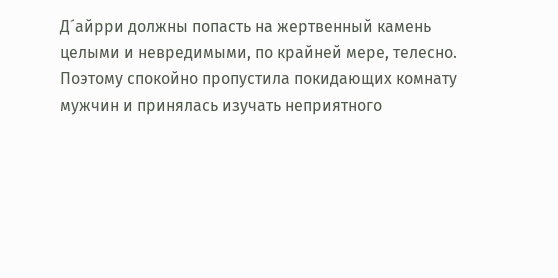Д´айрри должны попасть на жертвенный камень целыми и невредимыми, по крайней мере, телесно. Поэтому спокойно пропустила покидающих комнату мужчин и принялась изучать неприятного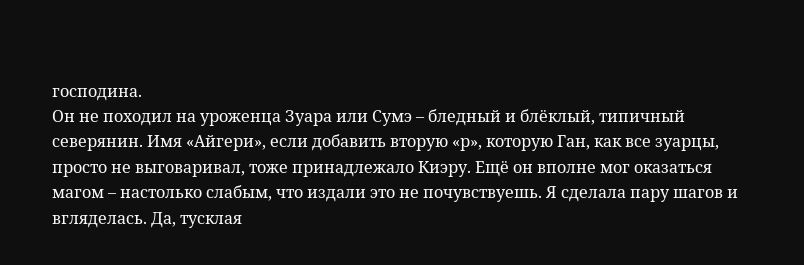господина.
Он не походил на уроженца Зуара или Сумэ – бледный и блёклый, типичный северянин. Имя «Айгери», если добавить вторую «р», которую Ган, как все зуарцы, просто не выговаривал, тоже принадлежало Киэру. Ещё он вполне мог оказаться магом – настолько слабым, что издали это не почувствуешь. Я сделала пару шагов и вгляделась. Да, тусклая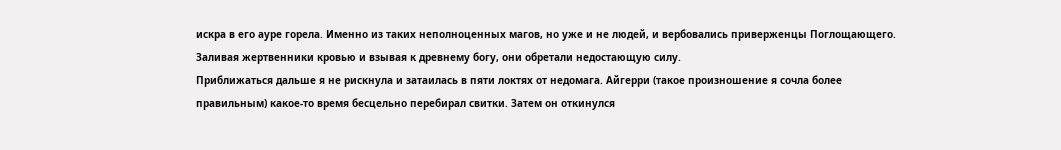искра в его ауре горела. Именно из таких неполноценных магов, но уже и не людей, и вербовались приверженцы Поглощающего. Заливая жертвенники кровью и взывая к древнему богу, они обретали недостающую силу.
Приближаться дальше я не рискнула и затаилась в пяти локтях от недомага. Айгерри (такое произношение я сочла более правильным) какое-то время бесцельно перебирал свитки. Затем он откинулся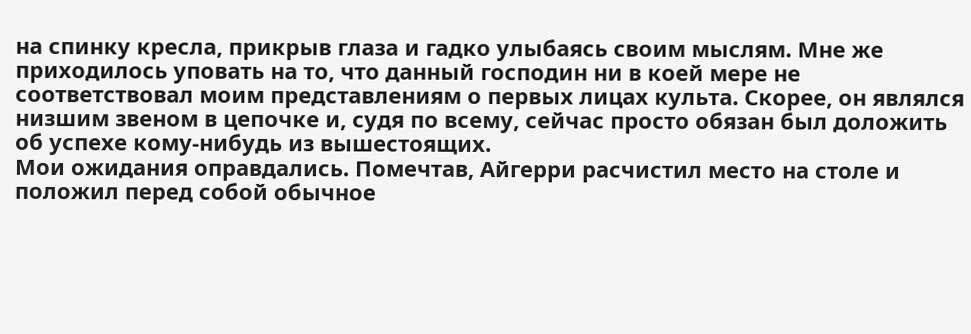на спинку кресла, прикрыв глаза и гадко улыбаясь своим мыслям. Мне же приходилось уповать на то, что данный господин ни в коей мере не соответствовал моим представлениям о первых лицах культа. Скорее, он являлся низшим звеном в цепочке и, судя по всему, сейчас просто обязан был доложить об успехе кому-нибудь из вышестоящих.
Мои ожидания оправдались. Помечтав, Айгерри расчистил место на столе и положил перед собой обычное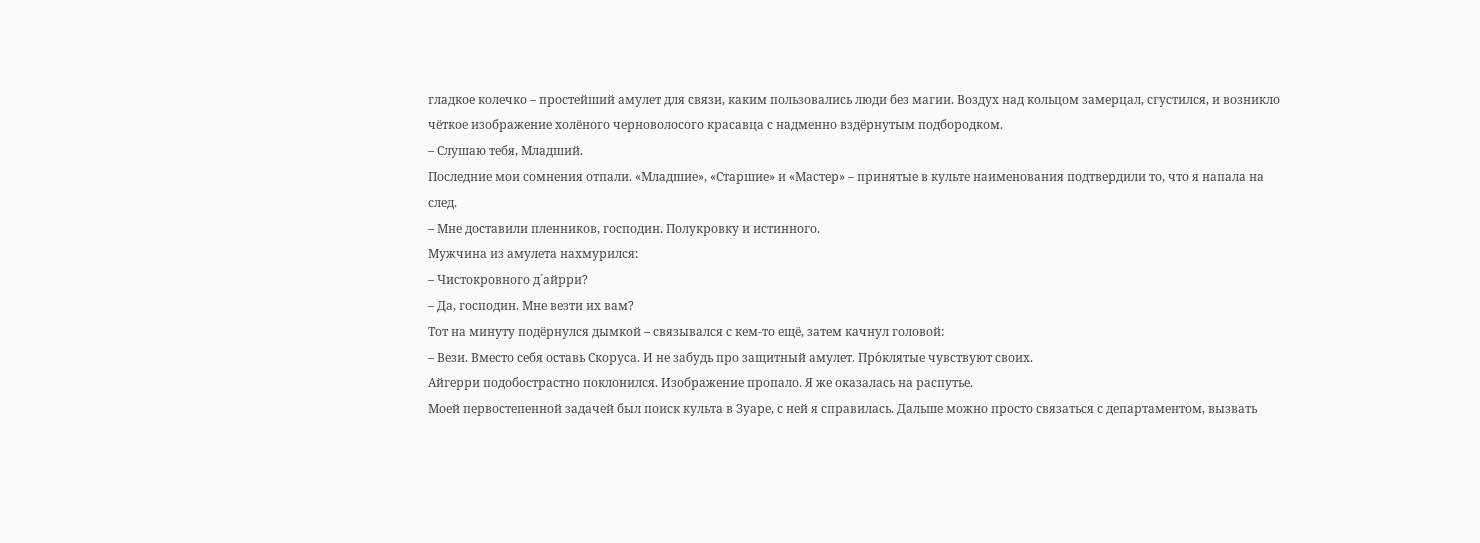гладкое колечко – простейший амулет для связи, каким пользовались люди без магии. Воздух над кольцом замерцал, сгустился, и возникло чёткое изображение холёного черноволосого красавца с надменно вздёрнутым подбородком.
– Слушаю тебя, Младший.
Последние мои сомнения отпали. «Младшие», «Старшие» и «Мастер» – принятые в культе наименования подтвердили то, что я напала на след.
– Мне доставили пленников, господин. Полукровку и истинного.
Мужчина из амулета нахмурился:
– Чистокровного д´айрри?
– Да, господин. Мне везти их вам?
Тот на минуту подёрнулся дымкой – связывался с кем-то ещё, затем качнул головой:
– Вези. Вместо себя оставь Скоруса. И не забудь про защитный амулет. Про́клятые чувствуют своих.
Айгерри подобострастно поклонился. Изображение пропало. Я же оказалась на распутье.
Моей первостепенной задачей был поиск культа в Зуаре, с ней я справилась. Дальше можно просто связаться с департаментом, вызвать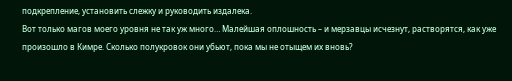подкрепление, установить слежку и руководить издалека.
Вот только магов моего уровня не так уж много… Малейшая оплошность – и мерзавцы исчезнут, растворятся, как уже произошло в Кимре. Сколько полукровок они убьют, пока мы не отыщем их вновь?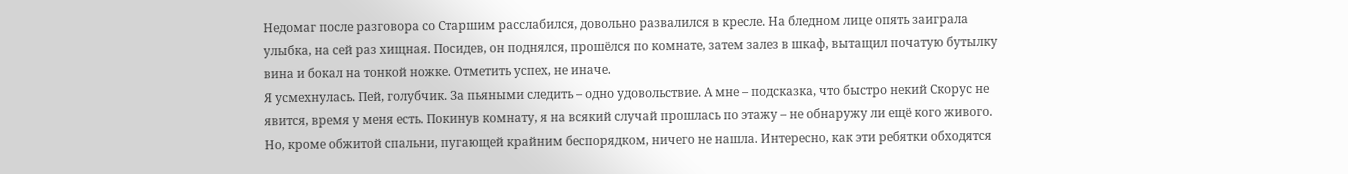Недомаг после разговора со Старшим расслабился, довольно развалился в кресле. На бледном лице опять заиграла улыбка, на сей раз хищная. Посидев, он поднялся, прошёлся по комнате, затем залез в шкаф, вытащил початую бутылку вина и бокал на тонкой ножке. Отметить успех, не иначе.
Я усмехнулась. Пей, голубчик. За пьяными следить – одно удовольствие. А мне – подсказка, что быстро некий Скорус не явится, время у меня есть. Покинув комнату, я на всякий случай прошлась по этажу – не обнаружу ли ещё кого живого. Но, кроме обжитой спальни, пугающей крайним беспорядком, ничего не нашла. Интересно, как эти ребятки обходятся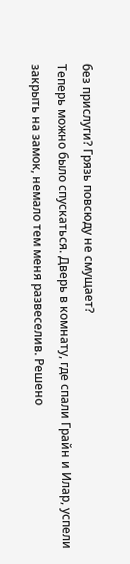без прислуги? Грязь повсюду не смущает?
Теперь можно было спускаться. Дверь в комнату, где спали Грайн и Илар, успели закрыть на замок, немало тем меня развеселив. Решено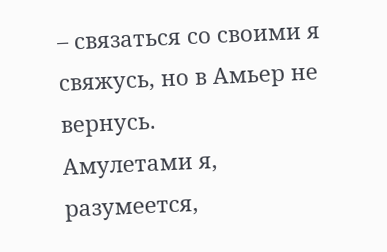– связаться со своими я свяжусь, но в Амьер не вернусь.
Амулетами я, разумеется,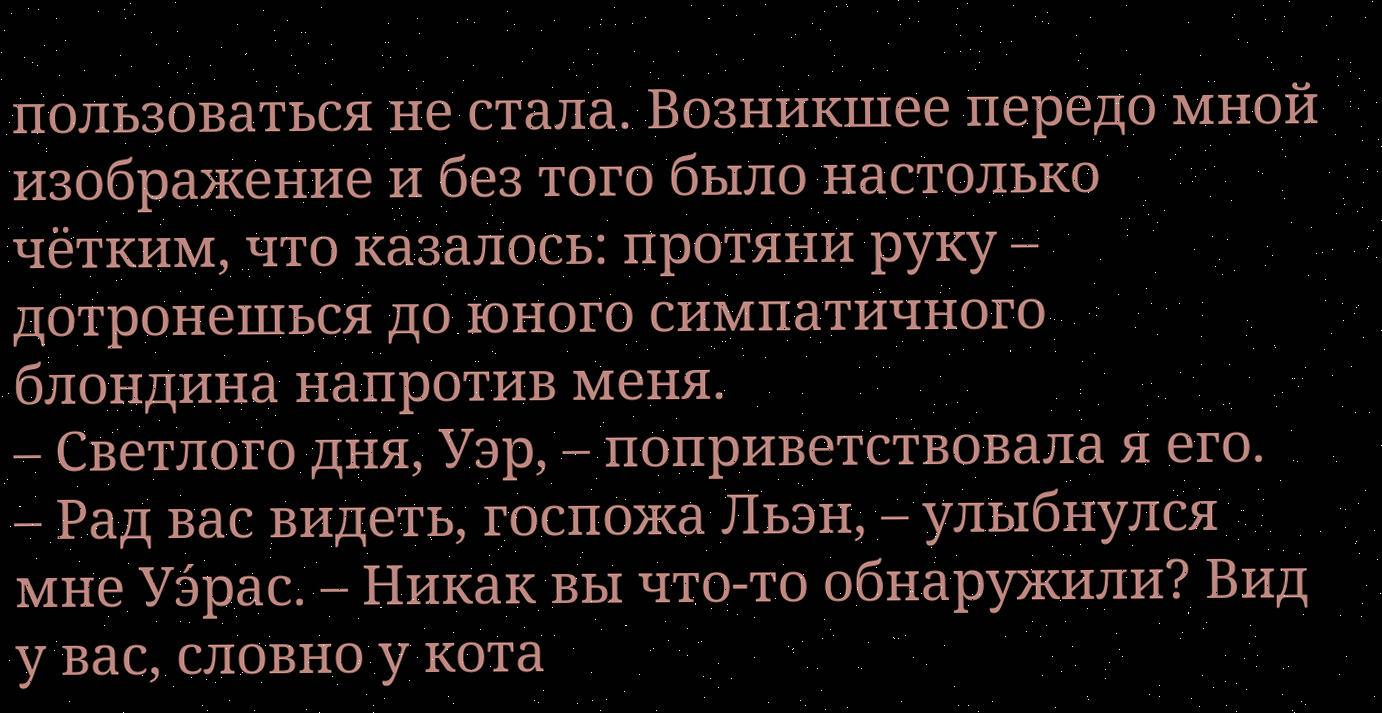пользоваться не стала. Возникшее передо мной изображение и без того было настолько чётким, что казалось: протяни руку – дотронешься до юного симпатичного блондина напротив меня.
– Светлого дня, Уэр, – поприветствовала я его.
– Рад вас видеть, госпожа Льэн, – улыбнулся мне Уэ́рас. – Никак вы что-то обнаружили? Вид у вас, словно у кота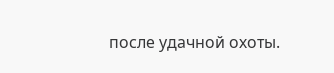после удачной охоты.